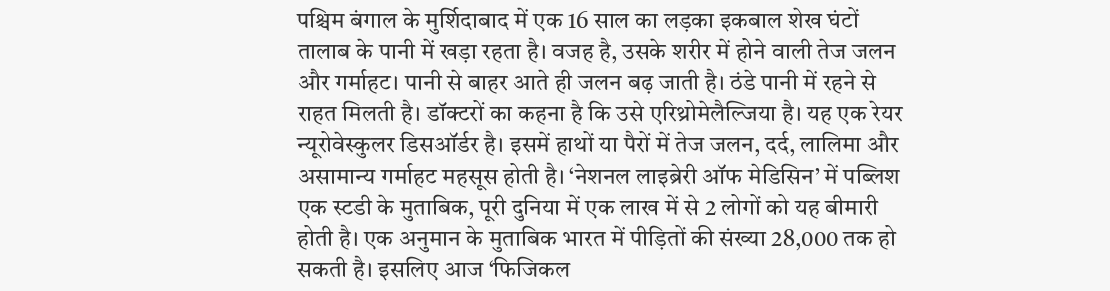पश्चिम बंगाल के मुर्शिदाबाद में एक 16 साल का लड़का इकबाल शेख घंटों तालाब के पानी में खड़ा रहता है। वजह है, उसके शरीर में होने वाली तेज जलन और गर्माहट। पानी से बाहर आते ही जलन बढ़ जाती है। ठंडे पानी में रहने से राहत मिलती है। डॉक्टरों का कहना है कि उसे एरिथ्रोमेलैल्जिया है। यह एक रेयर न्यूरोवेस्कुलर डिसऑर्डर है। इसमें हाथों या पैरों में तेज जलन, दर्द, लालिमा और असामान्य गर्माहट महसूस होती है। ‘नेशनल लाइब्रेरी ऑफ मेडिसिन’ में पब्लिश एक स्टडी के मुताबिक, पूरी दुनिया में एक लाख में से 2 लोगों को यह बीमारी होती है। एक अनुमान के मुताबिक भारत में पीड़ितों की संख्या 28,000 तक हो सकती है। इसलिए आज ‘फिजिकल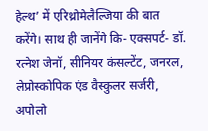हेल्थ’ में एरिथ्रोमेलैल्जिया की बात करेंगे। साथ ही जानेंगे कि- एक्सपर्ट- डॉ. रत्नेश जेनॉ, सीनियर कंसल्टेंट, जनरल, लेप्रोस्कोपिक एंड वैस्कुलर सर्जरी, अपोलो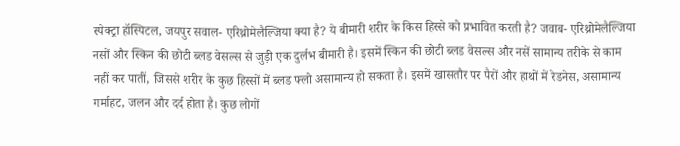स्पेक्ट्रा हॉस्पिटल, जयपुर सवाल- एरिथ्रोमेलैल्जिया क्या है? ये बीमारी शरीर के किस हिस्से को प्रभावित करती है? जवाब- एरिथ्रोमेलैल्जिया नसों और स्किन की छोटी ब्लड वेसल्स से जुड़ी एक दुर्लभ बीमारी है। इसमें स्किन की छोटी ब्लड वेसल्स और नसें सामान्य तरीके से काम नहीं कर पातीं, जिससे शरीर के कुछ हिस्सों में ब्लड फ्लो असामान्य हो सकता है। इसमें खासतौर पर पैरों और हाथों में रेडनेस, असामान्य गर्माहट, जलन और दर्द होता है। कुछ लोगों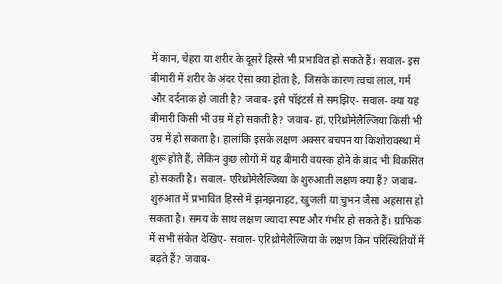में कान, चेहरा या शरीर के दूसरे हिस्से भी प्रभावित हो सकते हैं। सवाल- इस बीमारी में शरीर के अंदर ऐसा क्या होता है, जिसके कारण त्वचा लाल, गर्म और दर्दनाक हो जाती है? जवाब- इसे पॉइंटर्स से समझिए- सवाल- क्या यह बीमारी किसी भी उम्र में हो सकती है? जवाब- हां, एरिथ्रोमेलैल्जिया किसी भी उम्र में हो सकता है। हालांकि इसके लक्षण अक्सर बचपन या किशोरावस्था में शुरू होते हैं, लेकिन कुछ लोगों में यह बीमारी वयस्क होने के बाद भी विकसित हो सकती है। सवाल- एरिथ्रोमेलैल्जिया के शुरुआती लक्षण क्या हैं? जवाब- शुरुआत में प्रभावित हिस्से में झनझनाहट, खुजली या चुभन जैसा अहसास हो सकता है। समय के साथ लक्षण ज्यादा स्पष्ट और गंभीर हो सकते हैं। ग्राफिक में सभी संकेत देखिए- सवाल- एरिथ्रोमेलैल्जिया के लक्षण किन परिस्थितियों में बढ़ते हैं? जवाब-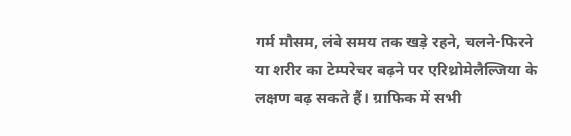गर्म मौसम, लंबे समय तक खड़े रहने, चलने-फिरने या शरीर का टेम्परेचर बढ़ने पर एरिथ्रोमेलैल्जिया के लक्षण बढ़ सकते हैं। ग्राफिक में सभी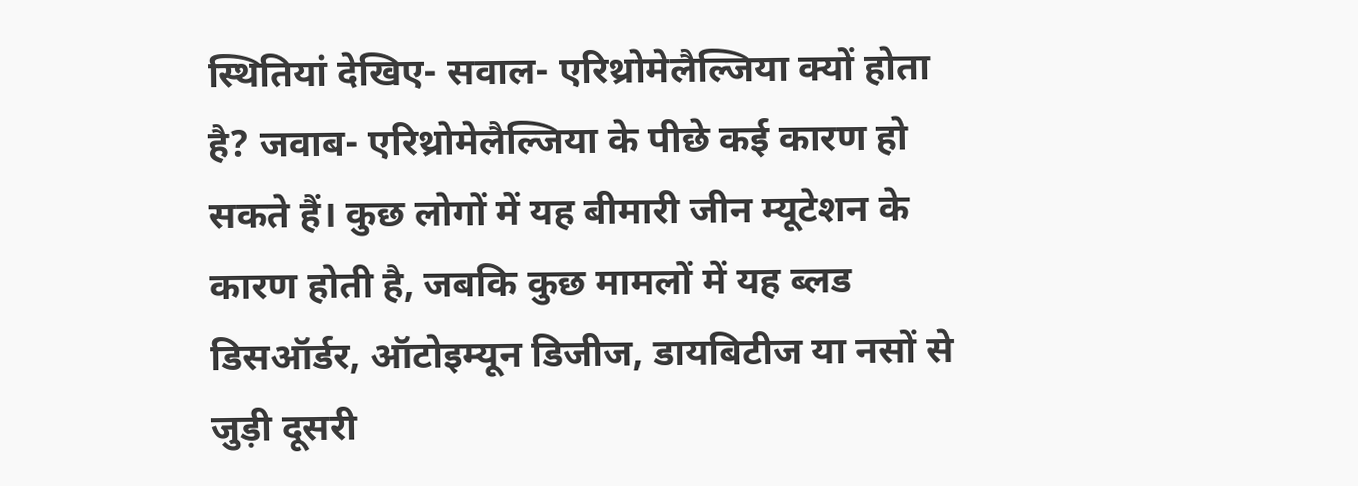स्थितियां देखिए- सवाल- एरिथ्रोमेलैल्जिया क्यों होता है? जवाब- एरिथ्रोमेलैल्जिया के पीछे कई कारण हो सकते हैं। कुछ लोगों में यह बीमारी जीन म्यूटेशन के कारण होती है, जबकि कुछ मामलों में यह ब्लड डिसऑर्डर, ऑटोइम्यून डिजीज, डायबिटीज या नसों से जुड़ी दूसरी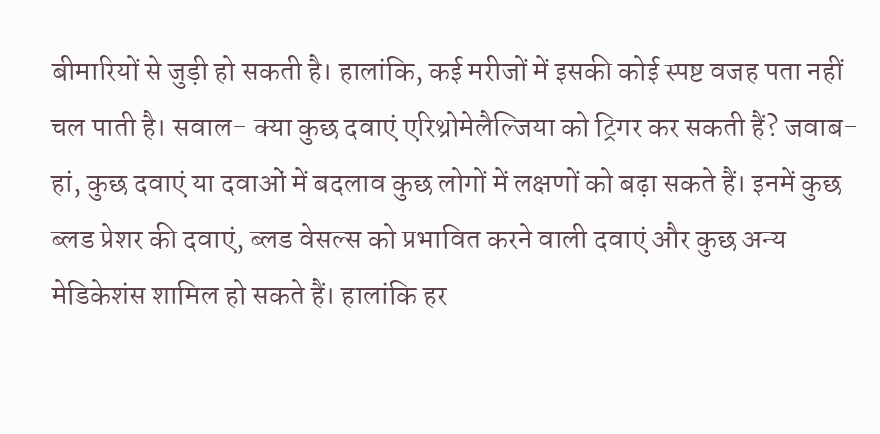बीमारियों से जुड़ी हो सकती है। हालांकि, कई मरीजों में इसकी कोई स्पष्ट वजह पता नहीं चल पाती है। सवाल- क्या कुछ दवाएं एरिथ्रोमेलैल्जिया को ट्रिगर कर सकती हैं? जवाब- हां, कुछ दवाएं या दवाओं में बदलाव कुछ लोगों में लक्षणों को बढ़ा सकते हैं। इनमें कुछ ब्लड प्रेशर की दवाएं, ब्लड वेसल्स को प्रभावित करने वाली दवाएं और कुछ अन्य मेडिकेशंस शामिल हो सकते हैं। हालांकि हर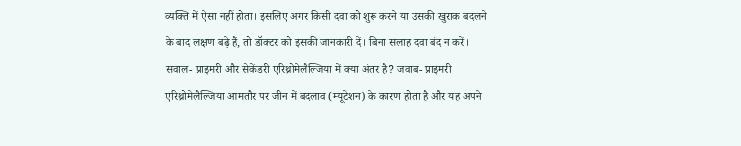व्यक्ति में ऐसा नहीं होता। इसलिए अगर किसी दवा को शुरू करने या उसकी खुराक बदलने के बाद लक्षण बढ़े हैं, तो डॉक्टर को इसकी जानकारी दें। बिना सलाह दवा बंद न करें। सवाल- प्राइमरी और सेकेंडरी एरिथ्रोमेलैल्जिया में क्या अंतर है? जवाब- प्राइमरी एरिथ्रोमेलैल्जिया आमतौर पर जीन में बदलाव (म्यूटेशन) के कारण होता है और यह अपने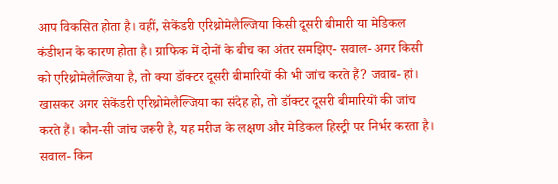आप विकसित होता है। वहीं, सेकेंडरी एरिथ्रोमेलैल्जिया किसी दूसरी बीमारी या मेडिकल कंडीशन के कारण होता है। ग्राफिक में दोनों के बीच का अंतर समझिए- सवाल- अगर किसी को एरिथ्रोमेलैल्जिया है, तो क्या डॉक्टर दूसरी बीमारियों की भी जांच करते हैं? जवाब- हां। खासकर अगर सेकेंडरी एरिथ्रोमेलैल्जिया का संदेह हो, तो डॉक्टर दूसरी बीमारियों की जांच करते हैं। कौन-सी जांच जरूरी है, यह मरीज के लक्षण और मेडिकल हिस्ट्री पर निर्भर करता है। सवाल- किन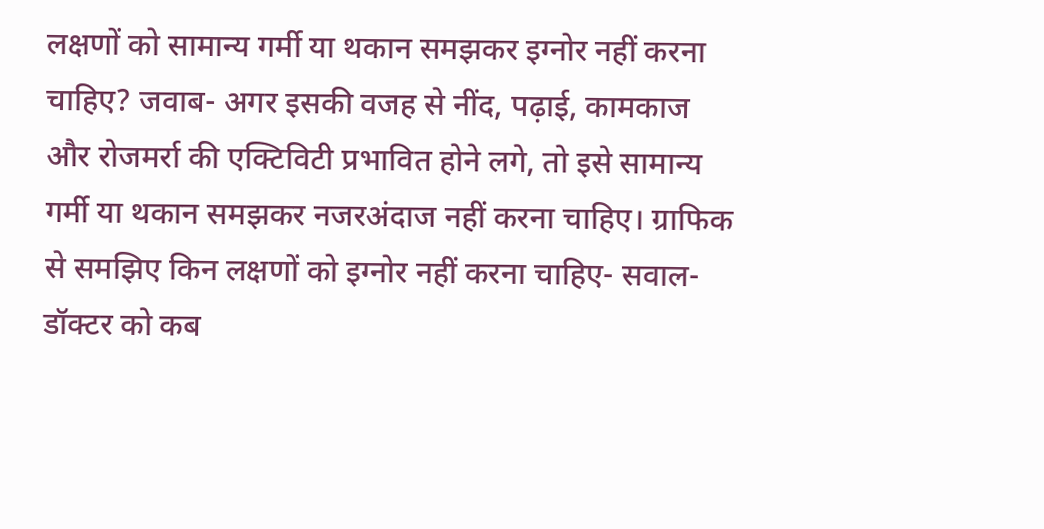लक्षणों को सामान्य गर्मी या थकान समझकर इग्नोर नहीं करना चाहिए? जवाब- अगर इसकी वजह से नींद, पढ़ाई, कामकाज और रोजमर्रा की एक्टिविटी प्रभावित होने लगे, तो इसे सामान्य गर्मी या थकान समझकर नजरअंदाज नहीं करना चाहिए। ग्राफिक से समझिए किन लक्षणों को इग्नोर नहीं करना चाहिए- सवाल- डॉक्टर को कब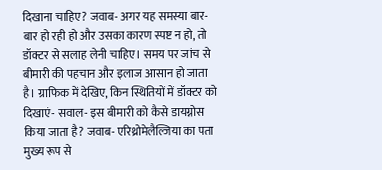दिखाना चाहिए? जवाब- अगर यह समस्या बार-बार हो रही हो और उसका कारण स्पष्ट न हो, तो डॉक्टर से सलाह लेनी चाहिए। समय पर जांच से बीमारी की पहचान और इलाज आसान हो जाता है। ग्राफिक में देखिए, किन स्थितियों में डॉक्टर को दिखाएं- सवाल- इस बीमारी को कैसे डायग्नोस किया जाता है? जवाब- एरिथ्रोमेलैल्जिया का पता मुख्य रूप से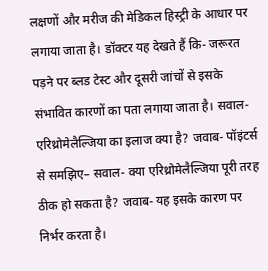लक्षणों और मरीज की मेडिकल हिस्ट्री के आधार पर लगाया जाता है। डॉक्टर यह देखते हैं कि- जरूरत पड़ने पर ब्लड टेस्ट और दूसरी जांचों से इसके संभावित कारणों का पता लगाया जाता है। सवाल- एरिथ्रोमेलैल्जिया का इलाज क्या है? जवाब- पॉइंटर्स से समझिए– सवाल- क्या एरिथ्रोमेलैल्जिया पूरी तरह ठीक हो सकता है? जवाब- यह इसके कारण पर निर्भर करता है।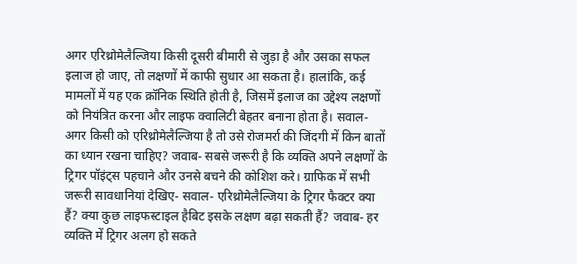अगर एरिथ्रोमेलैल्जिया किसी दूसरी बीमारी से जुड़ा है और उसका सफल इलाज हो जाए, तो लक्षणों में काफी सुधार आ सकता है। हालांकि, कई मामलों में यह एक क्रॉनिक स्थिति होती है, जिसमें इलाज का उद्देश्य लक्षणों को नियंत्रित करना और लाइफ क्वालिटी बेहतर बनाना होता है। सवाल- अगर किसी को एरिथ्रोमेलैल्जिया है तो उसे रोजमर्रा की जिंदगी में किन बातों का ध्यान रखना चाहिए? जवाब- सबसे जरूरी है कि व्यक्ति अपने लक्षणों के ट्रिगर पॉइंट्स पहचाने और उनसे बचने की कोशिश करे। ग्राफिक में सभी जरूरी सावधानियां देखिए- सवाल- एरिथ्रोमेलैल्जिया के ट्रिगर फैक्टर क्या हैं? क्या कुछ लाइफस्टाइल हैबिट इसके लक्षण बढ़ा सकती हैं? जवाब- हर व्यक्ति में ट्रिगर अलग हो सकते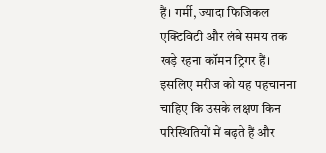हैं। गर्मी, ज्यादा फिजिकल एक्टिविटी और लंबे समय तक खड़े रहना कॉमन ट्रिगर हैं। इसलिए मरीज को यह पहचानना चाहिए कि उसके लक्षण किन परिस्थितियों में बढ़ते हैं और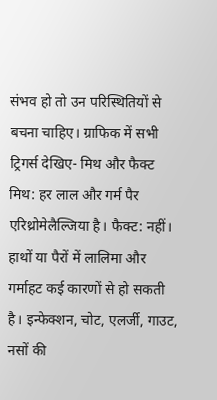संभव हो तो उन परिस्थितियों से बचना चाहिए। ग्राफिक में सभी ट्रिगर्स देखिए- मिथ और फैक्ट मिथ: हर लाल और गर्म पैर एरिथ्रोमेलैल्जिया है। फैक्ट: नहीं। हाथों या पैरों में लालिमा और गर्माहट कई कारणों से हो सकती है। इन्फेक्शन, चोट, एलर्जी, गाउट, नसों की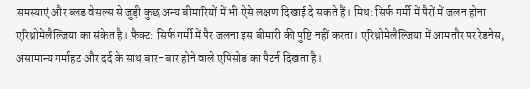समस्याएं और ब्लड वेसल्स से जुड़ी कुछ अन्य बीमारियों में भी ऐसे लक्षण दिखाई दे सकते हैं। मिथ: सिर्फ गर्मी में पैरों में जलन होना एरिथ्रोमेलैल्जिया का संकेत है। फैक्ट: सिर्फ गर्मी में पैर जलना इस बीमारी की पुष्टि नहीं करता। एरिथ्रोमेलैल्जिया में आमतौर पर रेडनेस, असामान्य गर्माहट और दर्द के साथ बार-बार होने वाले एपिसोड का पैटर्न दिखता है।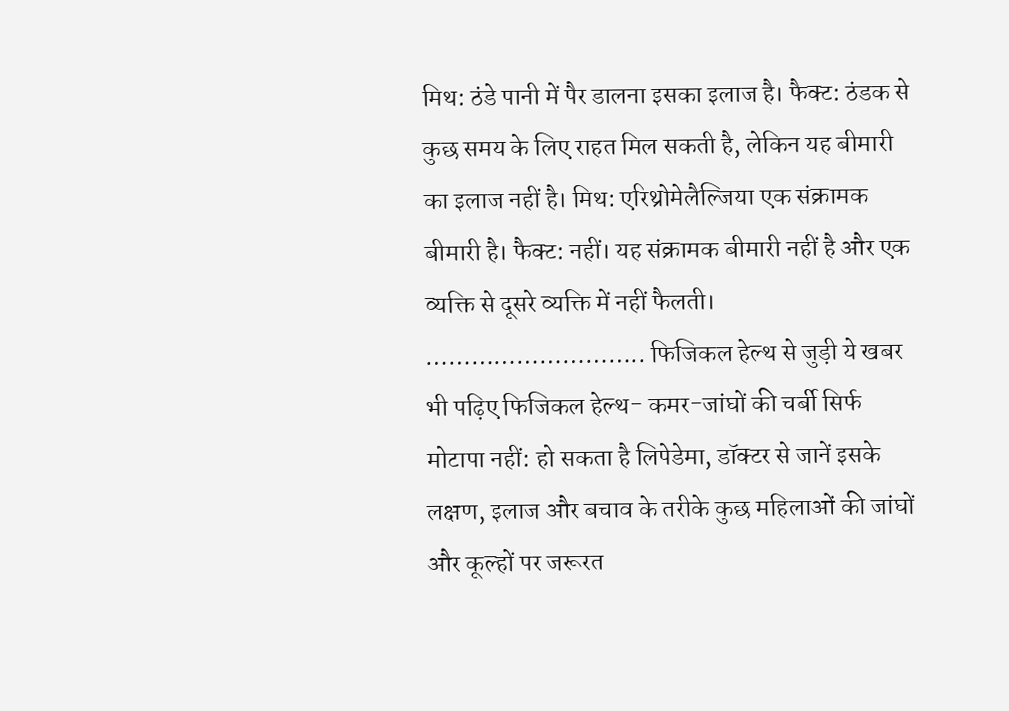मिथ: ठंडे पानी में पैर डालना इसका इलाज है। फैक्ट: ठंडक से कुछ समय के लिए राहत मिल सकती है, लेकिन यह बीमारी का इलाज नहीं है। मिथ: एरिथ्रोमेलैल्जिया एक संक्रामक बीमारी है। फैक्ट: नहीं। यह संक्रामक बीमारी नहीं है और एक व्यक्ति से दूसरे व्यक्ति में नहीं फैलती। ……………………….. फिजिकल हेल्थ से जुड़ी ये खबर भी पढ़िए फिजिकल हेल्थ- कमर-जांघों की चर्बी सिर्फ मोटापा नहीं: हो सकता है लिपेडेमा, डॉक्टर से जानें इसके लक्षण, इलाज और बचाव के तरीके कुछ महिलाओं की जांघों और कूल्हों पर जरूरत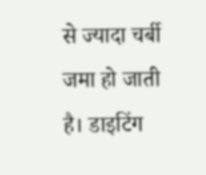से ज्यादा चर्बी जमा हो जाती है। डाइटिंग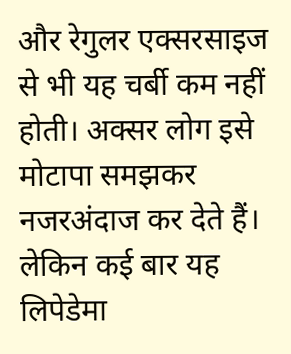और रेगुलर एक्सरसाइज से भी यह चर्बी कम नहीं होती। अक्सर लोग इसे मोटापा समझकर नजरअंदाज कर देते हैं। लेकिन कई बार यह लिपेडेमा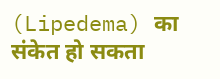(Lipedema) का संकेत हो सकता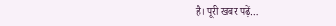है। पूरी खबर पढ़ें…